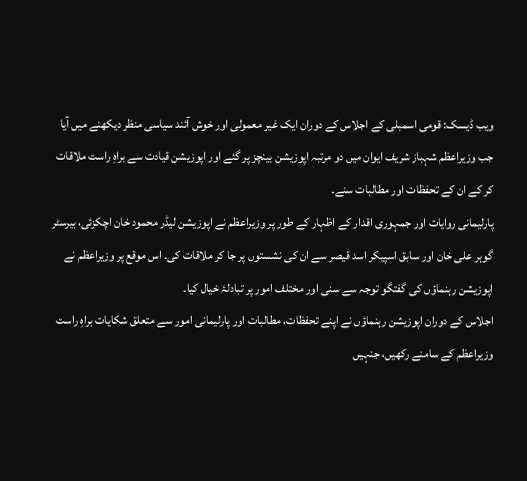ویب ڈیسک: قومی اسمبلی کے اجلاس کے دوران ایک غیر معمولی اور خوش آئند سیاسی منظر دیکھنے میں آیا جب وزیراعظم شہباز شریف ایوان میں دو مرتبہ اپوزیشن بینچز پر گئے اور اپوزیشن قیادت سے براہِ راست ملاقات کر کے ان کے تحفظات اور مطالبات سنے۔
پارلیمانی روایات اور جمہوری اقدار کے اظہار کے طور پر وزیراعظم نے اپوزیشن لیڈر محمود خان اچکزئی، بیرسٹر گوہر علی خان اور سابق اسپیکر اسد قیصر سے ان کی نشستوں پر جا کر ملاقات کی۔ اس موقع پر وزیراعظم نے اپوزیشن رہنماؤں کی گفتگو توجہ سے سنی اور مختلف امور پر تبادلۂ خیال کیا۔
اجلاس کے دوران اپوزیشن رہنماؤں نے اپنے تحفظات، مطالبات اور پارلیمانی امور سے متعلق شکایات براہِ راست وزیراعظم کے سامنے رکھیں، جنہیں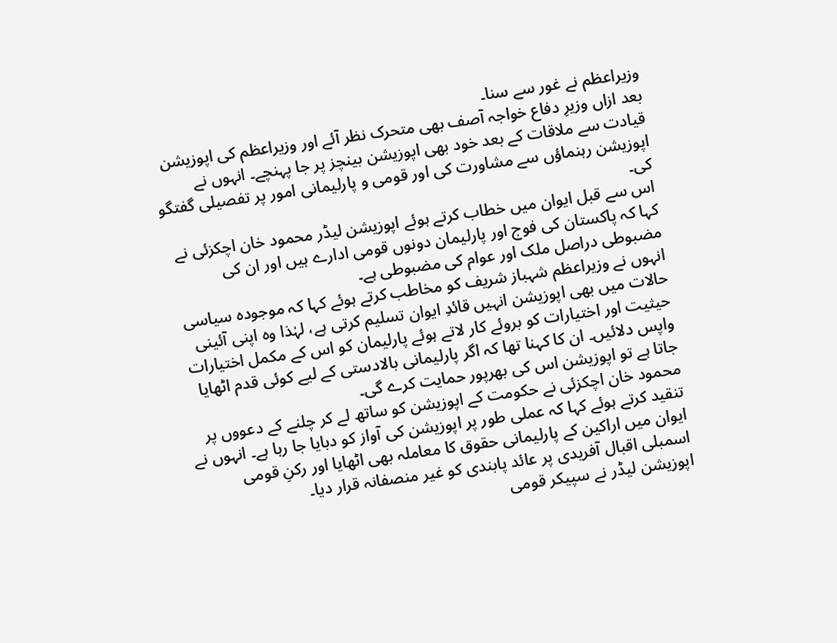وزیراعظم نے غور سے سنا۔
بعد ازاں وزیرِ دفاع خواجہ آصف بھی متحرک نظر آئے اور وزیراعظم کی اپوزیشن قیادت سے ملاقات کے بعد خود بھی اپوزیشن بینچز پر جا پہنچے۔ انہوں نے اپوزیشن رہنماؤں سے مشاورت کی اور قومی و پارلیمانی امور پر تفصیلی گفتگو کی۔
اس سے قبل ایوان میں خطاب کرتے ہوئے اپوزیشن لیڈر محمود خان اچکزئی نے کہا کہ پاکستان کی فوج اور پارلیمان دونوں قومی ادارے ہیں اور ان کی مضبوطی دراصل ملک اور عوام کی مضبوطی ہے۔
انہوں نے وزیراعظم شہباز شریف کو مخاطب کرتے ہوئے کہا کہ موجودہ سیاسی حالات میں بھی اپوزیشن انہیں قائدِ ایوان تسلیم کرتی ہے، لہٰذا وہ اپنی آئینی حیثیت اور اختیارات کو بروئے کار لاتے ہوئے پارلیمان کو اس کے مکمل اختیارات واپس دلائیں۔ ان کا کہنا تھا کہ اگر پارلیمانی بالادستی کے لیے کوئی قدم اٹھایا جاتا ہے تو اپوزیشن اس کی بھرپور حمایت کرے گی۔
محمود خان اچکزئی نے حکومت کے اپوزیشن کو ساتھ لے کر چلنے کے دعووں پر تنقید کرتے ہوئے کہا کہ عملی طور پر اپوزیشن کی آواز کو دبایا جا رہا ہے۔ انہوں نے ایوان میں اراکین کے پارلیمانی حقوق کا معاملہ بھی اٹھایا اور رکنِ قومی اسمبلی اقبال آفریدی پر عائد پابندی کو غیر منصفانہ قرار دیا۔
اپوزیشن لیڈر نے سپیکر قومی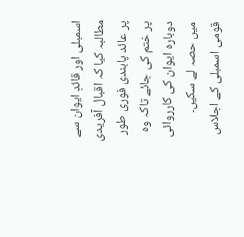اسمبلی اور قائدِ ایوان سے مطالبہ کیا کہ اقبال آفریدی پر عائد پابندی فوری طور پر ختم کی جائے تاکہ وہ دوبارہ ایوان کی کارروائی میں حصہ لے سکیں۔
قومی اسمبلی کے اجلاس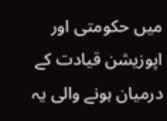میں حکومتی اور اپوزیشن قیادت کے درمیان ہونے والی یہ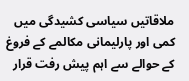ملاقاتیں سیاسی کشیدگی میں کمی اور پارلیمانی مکالمے کے فروغ کے حوالے سے اہم پیش رفت قرار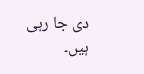دی جا رہی ہیں۔